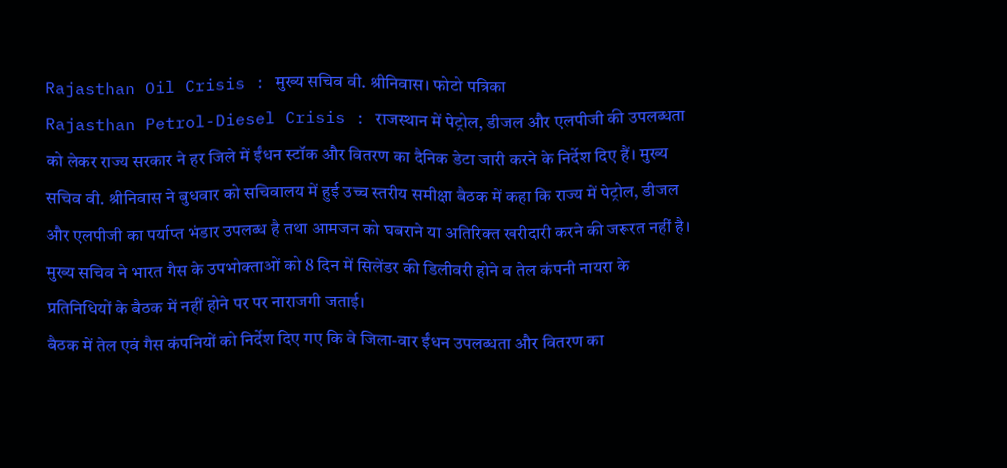Rajasthan Oil Crisis : मुख्य सचिव वी. श्रीनिवास। फोटो पत्रिका
Rajasthan Petrol-Diesel Crisis : राजस्थान में पेट्रोल, डीजल और एलपीजी की उपलब्धता को लेकर राज्य सरकार ने हर जिले में ईंधन स्टॉक और वितरण का दैनिक डेटा जारी करने के निर्देश दिए हैं। मुख्य सचिव वी. श्रीनिवास ने बुधवार को सचिवालय में हुई उच्च स्तरीय समीक्षा बैठक में कहा कि राज्य में पेट्रोल, डीजल और एलपीजी का पर्याप्त भंडार उपलब्ध है तथा आमजन को घबराने या अतिरिक्त खरीदारी करने की जरूरत नहीं है। मुख्य सचिव ने भारत गैस के उपभोक्ताओं को 8 दिन में सिलेंडर की डिलीवरी होने व तेल कंपनी नायरा के प्रतिनिधियों के बैठक में नहीं होने पर पर नाराजगी जताई।
बैठक में तेल एवं गैस कंपनियों को निर्देश दिए गए कि वे जिला-वार ईंधन उपलब्धता और वितरण का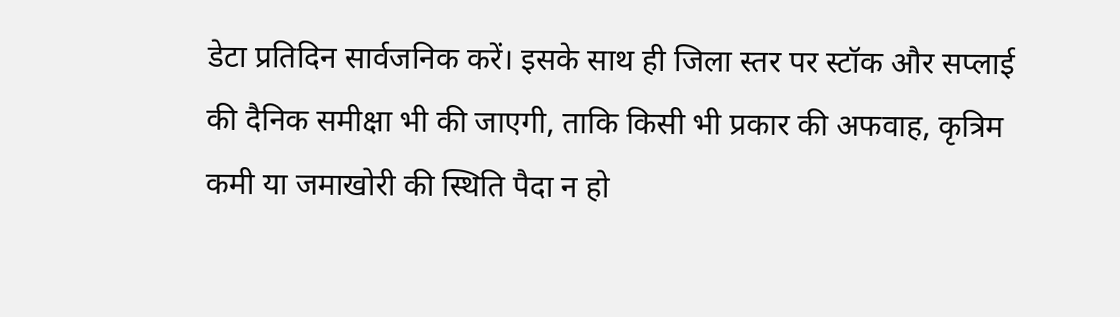डेटा प्रतिदिन सार्वजनिक करें। इसके साथ ही जिला स्तर पर स्टॉक और सप्लाई की दैनिक समीक्षा भी की जाएगी, ताकि किसी भी प्रकार की अफवाह, कृत्रिम कमी या जमाखोरी की स्थिति पैदा न हो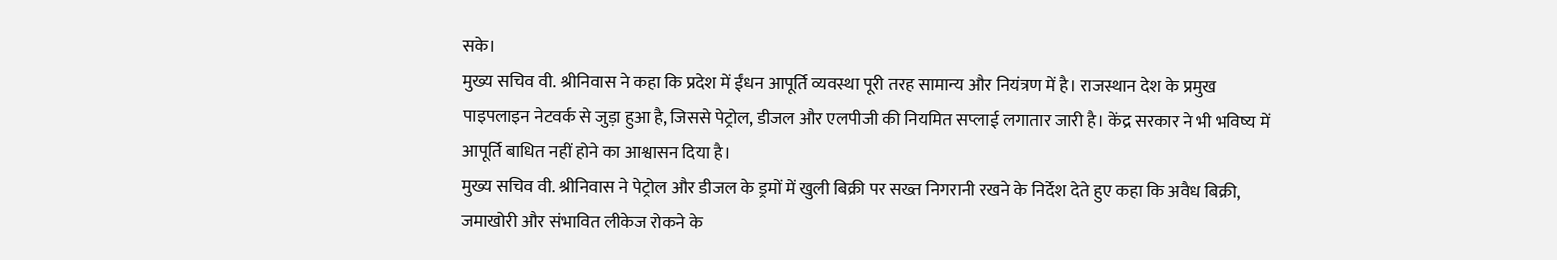सके।
मुख्य सचिव वी. श्रीनिवास ने कहा कि प्रदेश में ईंधन आपूर्ति व्यवस्था पूरी तरह सामान्य और नियंत्रण में है। राजस्थान देश के प्रमुख पाइपलाइन नेटवर्क से जुड़ा हुआ है, जिससे पेट्रोल, डीजल और एलपीजी की नियमित सप्लाई लगातार जारी है। केंद्र सरकार ने भी भविष्य में आपूर्ति बाधित नहीं होने का आश्वासन दिया है।
मुख्य सचिव वी. श्रीनिवास ने पेट्रोल और डीजल के ड्रमों में खुली बिक्री पर सख्त निगरानी रखने के निर्देश देते हुए कहा कि अवैध बिक्री, जमाखोरी और संभावित लीकेज रोकने के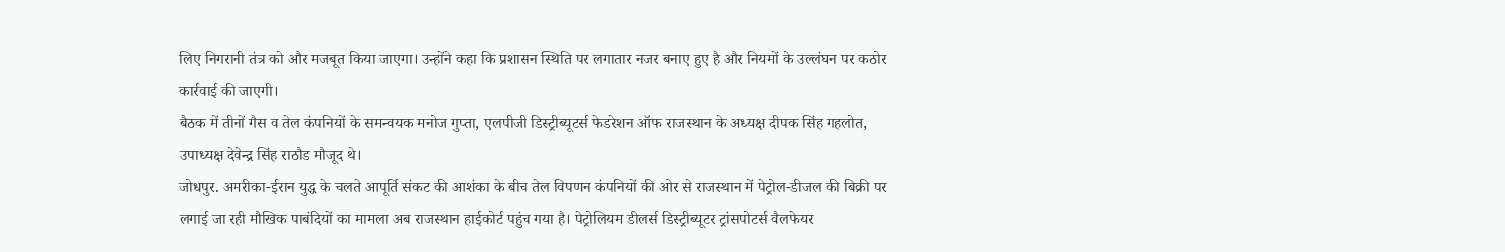लिए निगरानी तंत्र को और मजबूत किया जाएगा। उन्होंने कहा कि प्रशासन स्थिति पर लगातार नजर बनाए हुए है और नियमों के उल्लंघन पर कठोर कार्रवाई की जाएगी।
बैठक में तीनों गैस व तेल कंपनियों के समन्वयक मनोज गुप्ता, एलपीजी डिस्ट्रीब्यूटर्स फेडरेशन ऑफ राजस्थान के अध्यक्ष दीपक सिंह गहलोत, उपाध्यक्ष देवेन्द्र सिंह राठौड मौजूद थे।
जोधपुर. अमरीका-ईरान युद्ध के चलते आपूर्ति संकट की आशंका के बीच तेल विपणन कंपनियों की ओर से राजस्थान में पेट्रोल-डीजल की बिक्री पर लगाई जा रही मौखिक पाबंदियों का मामला अब राजस्थान हाईकोर्ट पहुंच गया है। पेट्रोलियम डीलर्स डिस्ट्रीब्यूटर ट्रांसपोटर्स वैलफेयर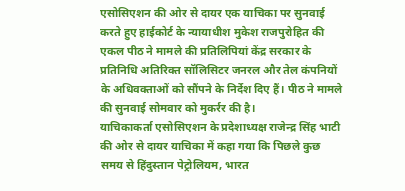एसोसिएशन की ओर से दायर एक याचिका पर सुनवाई करते हुए हाईकोर्ट के न्यायाधीश मुकेश राजपुरोहित की एकल पीठ ने मामले की प्रतिलिपियां केंद्र सरकार के प्रतिनिधि अतिरिक्त सॉलिसिटर जनरल और तेल कंपनियों के अधिवक्ताओं को सौंपने के निर्देश दिए हैं। पीठ ने मामले की सुनवाई सोमवार को मुकर्रर की है।
याचिकाकर्ता एसोसिएशन के प्रदेशाध्यक्ष राजेन्द्र सिंह भाटी की ओर से दायर याचिका में कहा गया कि पिछले कुछ समय से हिंदुस्तान पेट्रोलियम, भारत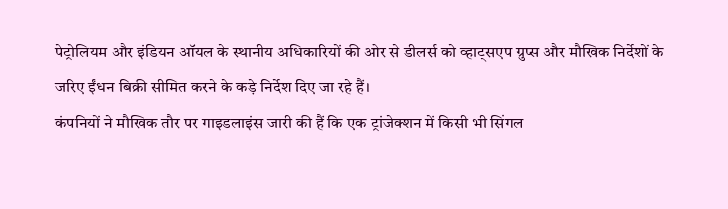पेट्रोलियम और इंडियन ऑयल के स्थानीय अधिकारियों की ओर से डीलर्स को व्हाट्सएप ग्रुप्स और मौखिक निर्देशों के जरिए ईंधन बिक्री सीमित करने के कड़े निर्देश दिए जा रहे हैं।
कंपनियों ने मौखिक तौर पर गाइडलाइंस जारी की हैं कि एक ट्रांजेक्शन में किसी भी सिंगल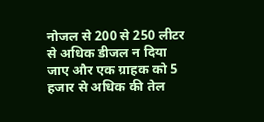नोजल से 200 से 250 लीटर से अधिक डीजल न दिया जाए और एक ग्राहक को 5 हजार से अधिक की तेल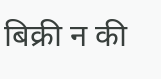बिक्री न की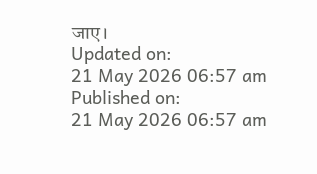जाए।
Updated on:
21 May 2026 06:57 am
Published on:
21 May 2026 06:57 am